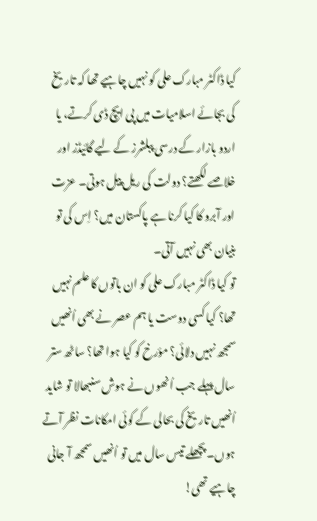کیا ڈاکٹر مبارک علی کو نہیں چاہیے تھا کہ تاریخ کی بجائے اسلامیات میں پی ایچ ڈی کرتے، یا اردو بازار کے درسی پبلشرز کے لیے گائیڈز اور خلاصے لکھتے؟ دولت کی ریل پیل ہوتی۔ عزت اور آبرو کا کیا کرنا ہے پاکستان میں؟ اِس کی تو بنیان بھی نہیں آتی۔
تو کیا ڈاکٹر مبارک علی کو ان باتوں کا علم نہیں تھا؟ کیا کسی دوست یا ہم عصر نے بھی اُنھیں سمجھ نہیں دلائی؟ مؤرخ کو کیا ہوا تھا؟ ساٹھ ستر سال پہلے جب اُنھوں نے ہوش سنبھالا تو شاید اُنھیں تاریخ کی بحالی کے کوئی امکانات نظر آتے ہوں۔ پچھلے تیس سال میں تو اُنھیں سمجھ آ جانی چاہیے تھی!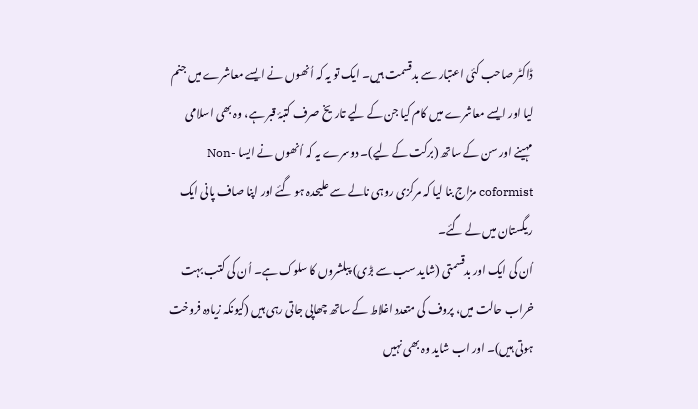ڈاکٹر صاحب کئی اعتبار سے بدقسمت ہیں۔ ایک تو یہ کہ اُنھوں نے ایسے معاشرے میں جنم لیا اور ایسے معاشرے میں کام کیا جن کے لیے تاریخ صرف کتبۂ قبر ہے، وہ بھی اسلامی مہینے اور سن کے ساتھ (برکت کے لیے)۔ دوسرے یہ کہ اُنھوں نے ایسا Non-coformist مزاج بنا لیا کہ مرکزی روہی نالے سے علیحدہ ہو گئے اور اپنا صاف پانی ایک ریگستان میں لے گئے۔
اُن کی ایک اور بدقسمتی (شاید سب سے بڑی) پبلشروں کا سلوک ہے۔ اُن کی کتب بہت خراب حالت میں، پروف کی متعدد اغلاط کے ساتھ چھاپی جاتی رہی ہیں (کیونکہ زیادہ فروخت ہوتی ہیں)۔ اور اب شاید وہ بھی نہیں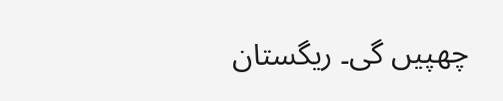چھپیں گی۔ ریگستان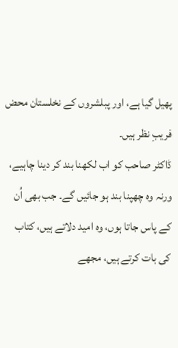پھیل گیا ہے، اور پبلشروں کے نخلستان محض فریبِ نظر ہیں۔
ڈاکٹر صاحب کو اب لکھنا بند کر دینا چاہیے، ورنہ وہ چھپنا بند ہو جائیں گے۔ جب بھی اُن کے پاس جاتا ہوں، وہ امید دلاتے ہیں، کتاب کی بات کرتے ہیں، مجھے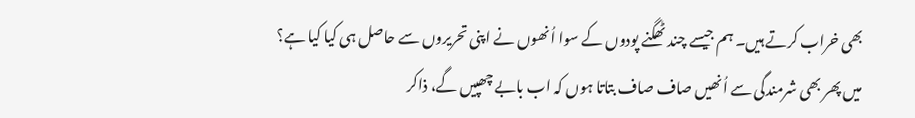بھی خراب کرتے ہیں۔ ہم جیسے چند ٹھگنے پودوں کے سوا اُنھوں نے اپنی تحریروں سے حاصل ہی کیا کیا ہے؟
میں پھر بھی شرمندگی سے اُنھیں صاف صاف بتاتا ہوں کہ اب بابے چھپیں گے، ذاکر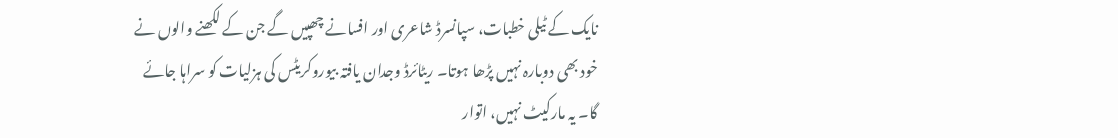نایک کے ٹیلی خطبات، سپانسرڈ شاعری اور افسانے چھپیں گے جن کے لکھنے والوں نے خود بھی دوبارہ نہیں پڑھا ہوتا۔ ریٹائرڈ وجدان یافتہ بیوروکریٹس کی ہزلیات کو سراہا جائے گا۔ یہ مارکیٹ نہیں، اتوار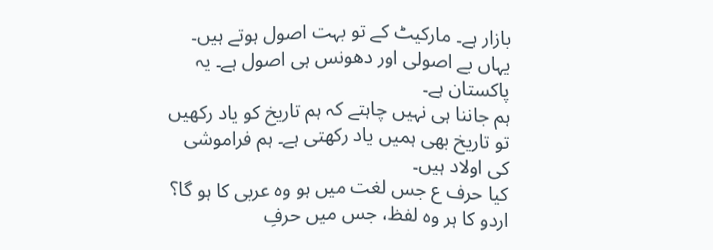بازار ہے۔ مارکیٹ کے تو بہت اصول ہوتے ہیں۔ یہاں بے اصولی اور دھونس ہی اصول ہے۔ یہ پاکستان ہے۔
ہم جاننا ہی نہیں چاہتے کہ ہم تاریخ کو یاد رکھیں تو تاریخ بھی ہمیں یاد رکھتی ہے۔ ہم فراموشی کی اولاد ہیں۔
کیا حرف ع جس لغت میں ہو وہ عربی کا ہو گا؟
اردو کا ہر وہ لفظ، جس میں حرفِ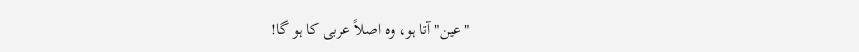"عین" آتا ہو، وہ اصلاً عربی کا ہو گا!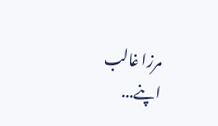مرزا غالب اپنے...